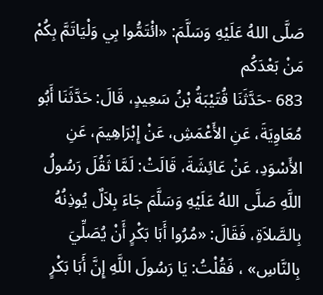صَلَّى اللهُ عَلَيْهِ وَسَلَّمَ: «ائْتَمُّوا بِي وَلْيَاتَمَّ بِكُمْ مَنْ بَعْدَكُم
683 -حَدَّثَنَا قُتَيْبَةُ بْنُ سَعِيدٍ، قَالَ: حَدَّثَنَا أَبُو مُعَاوِيَةَ، عَنِ الأَعْمَشِ، عَنْ إِبْرَاهِيمَ، عَنِ الأَسْوَدِ، عَنْ عَائِشَةَ، قَالَتْ: لَمَّا ثَقُلَ رَسُولُ اللَّهِ صَلَّى اللهُ عَلَيْهِ وَسَلَّمَ جَاءَ بِلاَلٌ يُوذِنُهُ بِالصَّلاَةِ، فَقَالَ: «مُرُوا أَبَا بَكْرٍ أَنْ يُصَلِّيَ بِالنَّاسِ» ، فَقُلْتُ: يَا رَسُولَ اللَّهِ إِنَّ أَبَا بَكْرٍ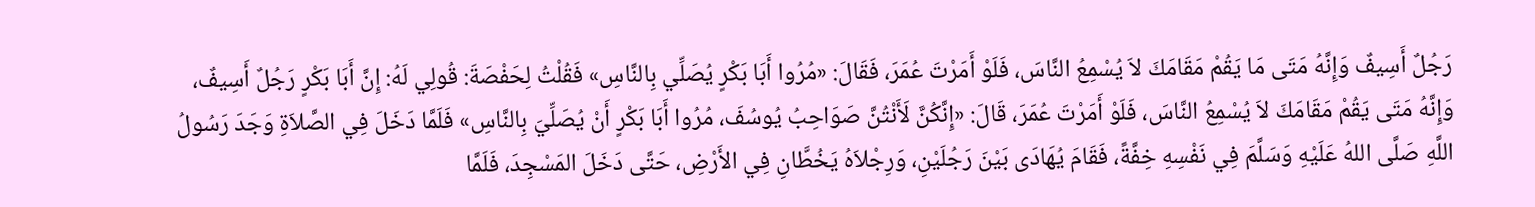رَجُلٌ أَسِيفٌ وَإِنَّهُ مَتَى مَا يَقُمْ مَقَامَكَ لاَ يُسْمِعُ النَّاسَ، فَلَوْ أَمَرْتَ عُمَرَ، فَقَالَ: «مُرُوا أَبَا بَكْرٍ يُصَلِّي بِالنَّاسِ» فَقُلْتُ لِحَفْصَةَ: قُولِي لَهُ: إِنَّ أَبَا بَكْرٍ رَجُلٌ أَسِيفٌ، وَإِنَّهُ مَتَى يَقُمْ مَقَامَكَ لاَ يُسْمِعُ النَّاسَ، فَلَوْ أَمَرْتَ عُمَرَ، قَالَ: «إِنَّكُنَّ لَأَنْتُنَّ صَوَاحِبُ يُوسُفَ، مُرُوا أَبَا بَكْرٍ أَنْ يُصَلِّيَ بِالنَّاسِ» فَلَمَّا دَخَلَ فِي الصَّلاَةِ وَجَدَ رَسُولُ اللَّهِ صَلَّى اللهُ عَلَيْهِ وَسَلَّمَ فِي نَفْسِهِ خِفَّةً، فَقَامَ يُهَادَى بَيْنَ رَجُلَيْنِ، وَرِجْلاَهُ يَخُطَّانِ فِي الأَرْضِ، حَتَّى دَخَلَ المَسْجِدَ، فَلَمَّا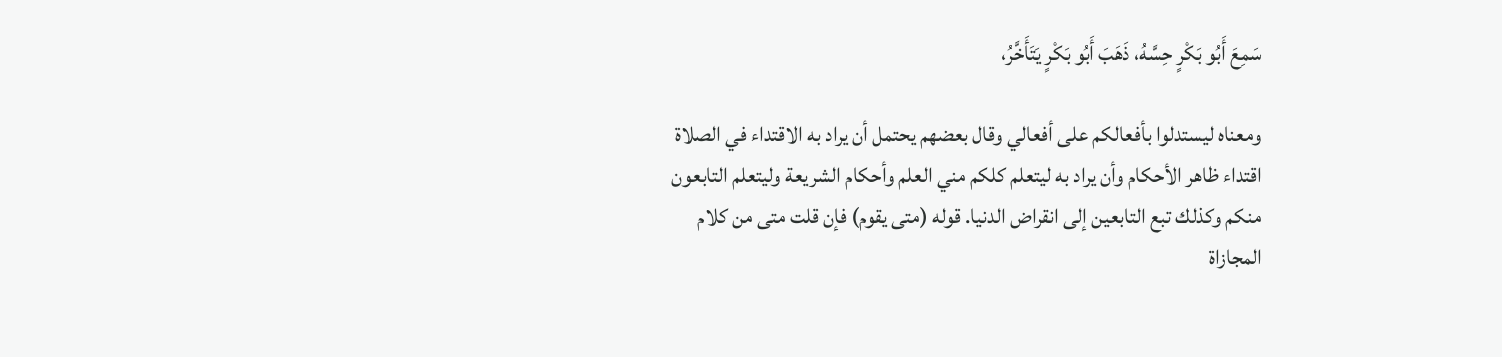سَمِعَ أَبُو بَكْرٍ حِسَّهُ، ذَهَبَ أَبُو بَكْرٍ يَتَأَخَّرُ،

ومعناه ليستدلوا بأفعالكم على أفعالي وقال بعضهم يحتمل أن يراد به الاقتداء في الصلاة اقتداء ظاهر الأحكام وأن يراد به ليتعلم كلكم مني العلم وأحكام الشريعة وليتعلم التابعون منكم وكذلك تبع التابعين إلى انقراض الدنيا. قوله (متى يقوم) فإن قلت متى من كلام المجازاة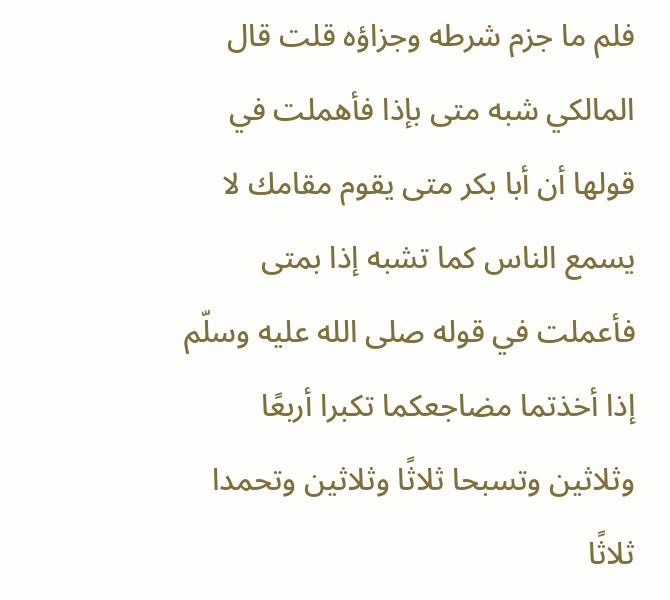فلم ما جزم شرطه وجزاؤه قلت قال المالكي شبه متى بإذا فأهملت في قولها أن أبا بكر متى يقوم مقامك لا يسمع الناس كما تشبه إذا بمتى فأعملت في قوله صلى الله عليه وسلّم إذا أخذتما مضاجعكما تكبرا أربعًا وثلاثين وتسبحا ثلاثًا وثلاثين وتحمدا ثلاثًا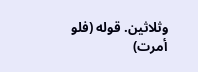وثلاثين. قوله (فلو أمرت)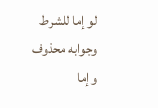لو إما للشرط وجوابه محذوف وإما